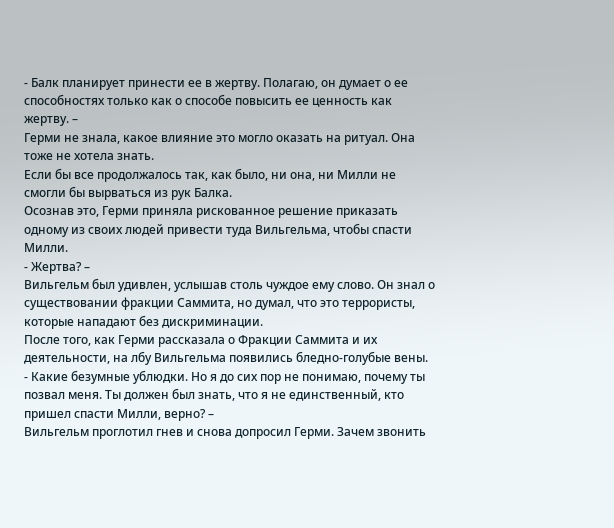- Балк планирует принести ее в жертву. Полагаю, он думает о ее способностях только как о способе повысить ее ценность как жертву. –
Герми не знала, какое влияние это могло оказать на ритуал. Она тоже не хотела знать.
Если бы все продолжалось так, как было, ни она, ни Милли не смогли бы вырваться из рук Балка.
Осознав это, Герми приняла рискованное решение приказать одному из своих людей привести туда Вильгельма, чтобы спасти Милли.
- Жертва? –
Вильгельм был удивлен, услышав столь чуждое ему слово. Он знал о существовании фракции Саммита, но думал, что это террористы, которые нападают без дискриминации.
После того, как Герми рассказала о Фракции Саммита и их деятельности, на лбу Вильгельма появились бледно-голубые вены.
- Какие безумные ублюдки. Но я до сих пор не понимаю, почему ты позвал меня. Ты должен был знать, что я не единственный, кто пришел спасти Милли, верно? –
Вильгельм проглотил гнев и снова допросил Герми. Зачем звонить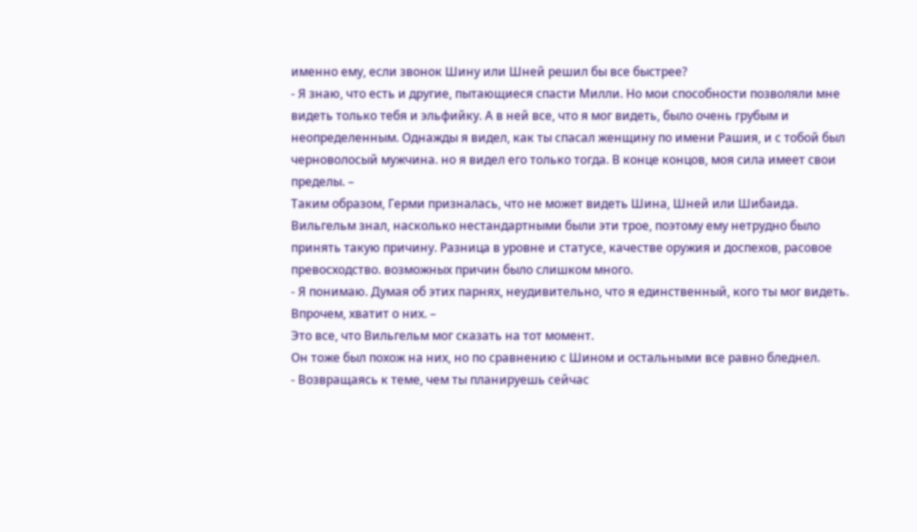именно ему, если звонок Шину или Шней решил бы все быстрее?
- Я знаю, что есть и другие, пытающиеся спасти Милли. Но мои способности позволяли мне видеть только тебя и эльфийку. А в ней все, что я мог видеть, было очень грубым и неопределенным. Однажды я видел, как ты спасал женщину по имени Рашия, и с тобой был черноволосый мужчина. но я видел его только тогда. В конце концов, моя сила имеет свои пределы. –
Таким образом, Герми призналась, что не может видеть Шина, Шней или Шибаида.
Вильгельм знал, насколько нестандартными были эти трое, поэтому ему нетрудно было принять такую причину. Разница в уровне и статусе, качестве оружия и доспехов, расовое превосходство. возможных причин было слишком много.
- Я понимаю. Думая об этих парнях, неудивительно, что я единственный, кого ты мог видеть. Впрочем, хватит о них. –
Это все, что Вильгельм мог сказать на тот момент.
Он тоже был похож на них, но по сравнению с Шином и остальными все равно бледнел.
- Возвращаясь к теме, чем ты планируешь сейчас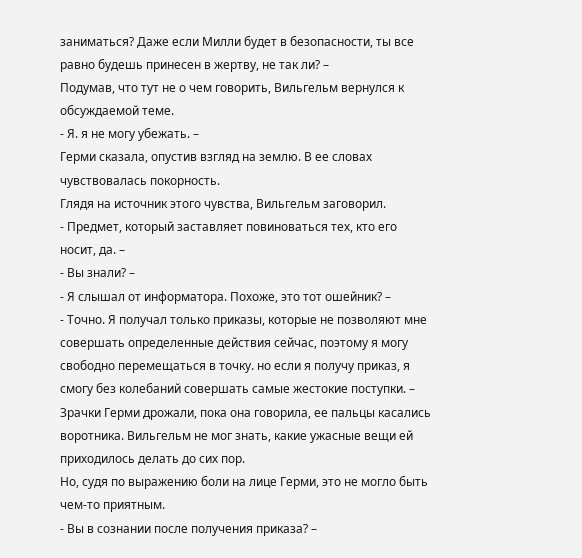заниматься? Даже если Милли будет в безопасности, ты все равно будешь принесен в жертву, не так ли? –
Подумав, что тут не о чем говорить, Вильгельм вернулся к обсуждаемой теме.
- Я. я не могу убежать. –
Герми сказала, опустив взгляд на землю. В ее словах чувствовалась покорность.
Глядя на источник этого чувства, Вильгельм заговорил.
- Предмет, который заставляет повиноваться тех, кто его носит, да. –
- Вы знали? –
- Я слышал от информатора. Похоже, это тот ошейник? –
- Точно. Я получал только приказы, которые не позволяют мне совершать определенные действия сейчас, поэтому я могу свободно перемещаться в точку. но если я получу приказ, я смогу без колебаний совершать самые жестокие поступки. –
Зрачки Герми дрожали, пока она говорила, ее пальцы касались воротника. Вильгельм не мог знать, какие ужасные вещи ей приходилось делать до сих пор.
Но, судя по выражению боли на лице Герми, это не могло быть чем-то приятным.
- Вы в сознании после получения приказа? –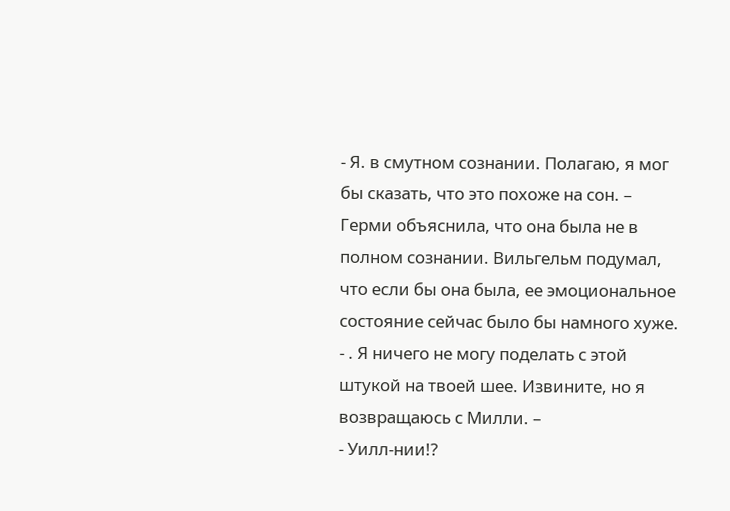- Я. в смутном сознании. Полагаю, я мог бы сказать, что это похоже на сон. –
Герми объяснила, что она была не в полном сознании. Вильгельм подумал, что если бы она была, ее эмоциональное состояние сейчас было бы намного хуже.
- . Я ничего не могу поделать с этой штукой на твоей шее. Извините, но я возвращаюсь с Милли. –
- Уилл-нии!?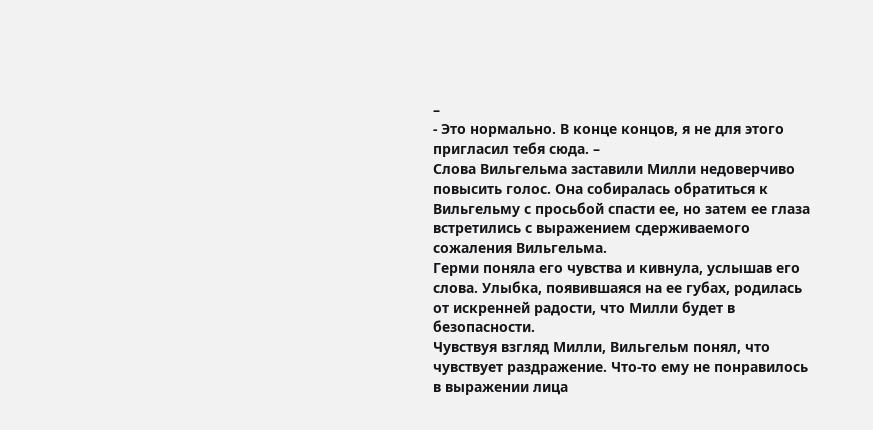–
- Это нормально. В конце концов, я не для этого пригласил тебя сюда. –
Слова Вильгельма заставили Милли недоверчиво повысить голос. Она собиралась обратиться к Вильгельму с просьбой спасти ее, но затем ее глаза встретились с выражением сдерживаемого сожаления Вильгельма.
Герми поняла его чувства и кивнула, услышав его слова. Улыбка, появившаяся на ее губах, родилась от искренней радости, что Милли будет в безопасности.
Чувствуя взгляд Милли, Вильгельм понял, что чувствует раздражение. Что-то ему не понравилось в выражении лица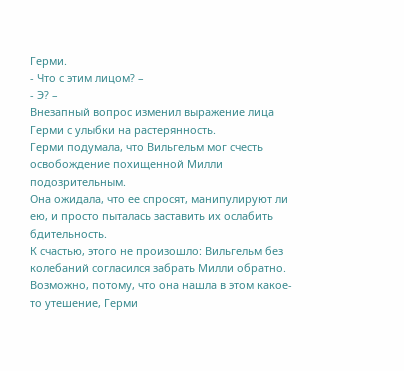Герми.
- Что с этим лицом? –
- Э? –
Внезапный вопрос изменил выражение лица Герми с улыбки на растерянность.
Герми подумала, что Вильгельм мог счесть освобождение похищенной Милли подозрительным.
Она ожидала, что ее спросят, манипулируют ли ею, и просто пыталась заставить их ослабить бдительность.
К счастью, этого не произошло: Вильгельм без колебаний согласился забрать Милли обратно.
Возможно, потому, что она нашла в этом какое-то утешение, Герми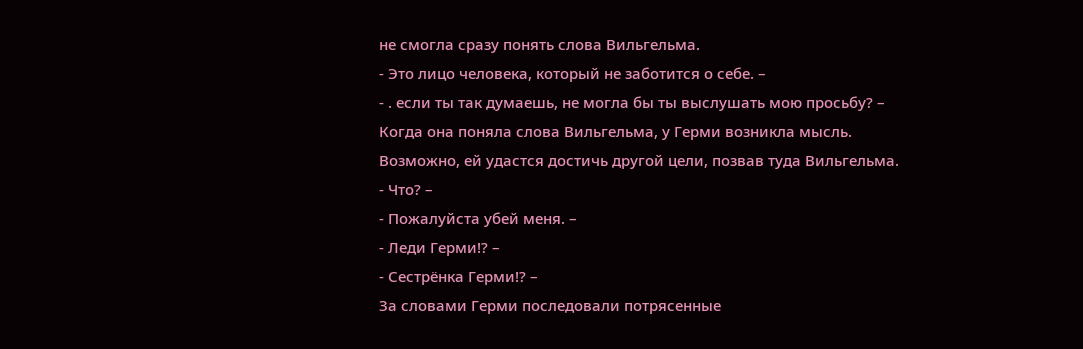не смогла сразу понять слова Вильгельма.
- Это лицо человека, который не заботится о себе. –
- . если ты так думаешь, не могла бы ты выслушать мою просьбу? –
Когда она поняла слова Вильгельма, у Герми возникла мысль.
Возможно, ей удастся достичь другой цели, позвав туда Вильгельма.
- Что? –
- Пожалуйста убей меня. –
- Леди Герми!? –
- Сестрёнка Герми!? –
За словами Герми последовали потрясенные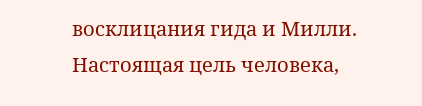восклицания гида и Милли.
Настоящая цель человека,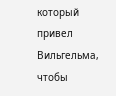который привел Вильгельма, чтобы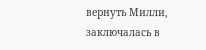вернуть Милли, заключалась в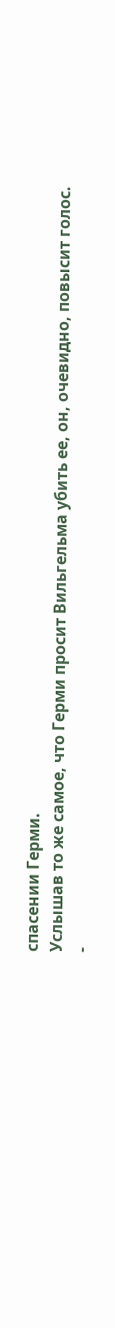спасении Герми.
Услышав то же самое, что Герми просит Вильгельма убить ее, он, очевидно, повысит голос.
-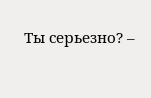Ты серьезно? –